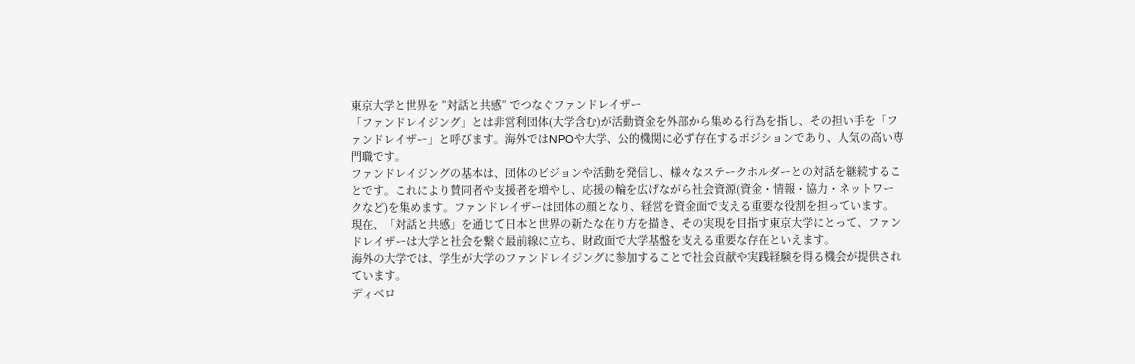東京大学と世界を ”対話と共感” でつなぐファンドレイザー
「ファンドレイジング」とは非営利団体(大学含む)が活動資金を外部から集める行為を指し、その担い手を「ファンドレイザー」と呼びます。海外ではNPOや大学、公的機関に必ず存在するポジションであり、人気の高い専門職です。
ファンドレイジングの基本は、団体のビジョンや活動を発信し、様々なステークホルダーとの対話を継続することです。これにより賛同者や支援者を増やし、応援の輪を広げながら社会資源(資金・情報・協力・ネットワークなど)を集めます。ファンドレイザーは団体の顔となり、経営を資金面で支える重要な役割を担っています。
現在、「対話と共感」を通じて日本と世界の新たな在り方を描き、その実現を目指す東京大学にとって、ファンドレイザーは大学と社会を繋ぐ最前線に立ち、財政面で大学基盤を支える重要な存在といえます。
海外の大学では、学生が大学のファンドレイジングに参加することで社会貢献や実践経験を得る機会が提供されています。
ディベロ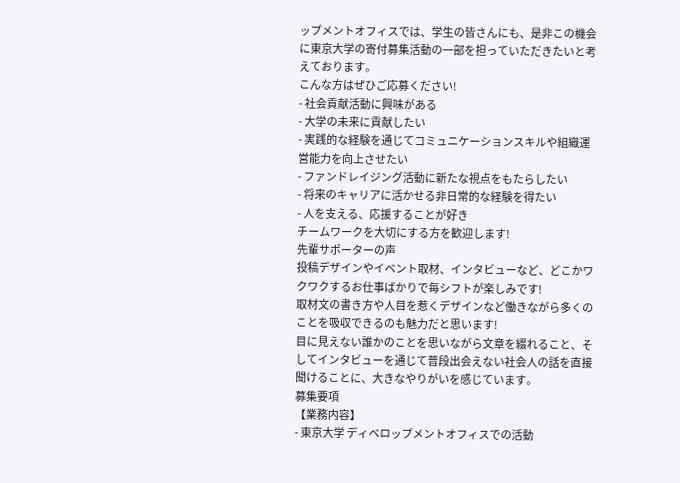ップメントオフィスでは、学生の皆さんにも、是非この機会に東京大学の寄付募集活動の一部を担っていただきたいと考えております。
こんな方はぜひご応募ください!
- 社会貢献活動に興味がある
- 大学の未来に貢献したい
- 実践的な経験を通じてコミュニケーションスキルや組織運営能力を向上させたい
- ファンドレイジング活動に新たな視点をもたらしたい
- 将来のキャリアに活かせる非日常的な経験を得たい
- 人を支える、応援することが好き
チームワークを大切にする方を歓迎します!
先輩サポーターの声
投稿デザインやイベント取材、インタビューなど、どこかワクワクするお仕事ばかりで毎シフトが楽しみです!
取材文の書き方や人目を惹くデザインなど働きながら多くのことを吸収できるのも魅力だと思います!
目に見えない誰かのことを思いながら文章を綴れること、そしてインタビューを通じて普段出会えない社会人の話を直接聞けることに、大きなやりがいを感じています。
募集要項
【業務内容】
- 東京大学 ディベロップメントオフィスでの活動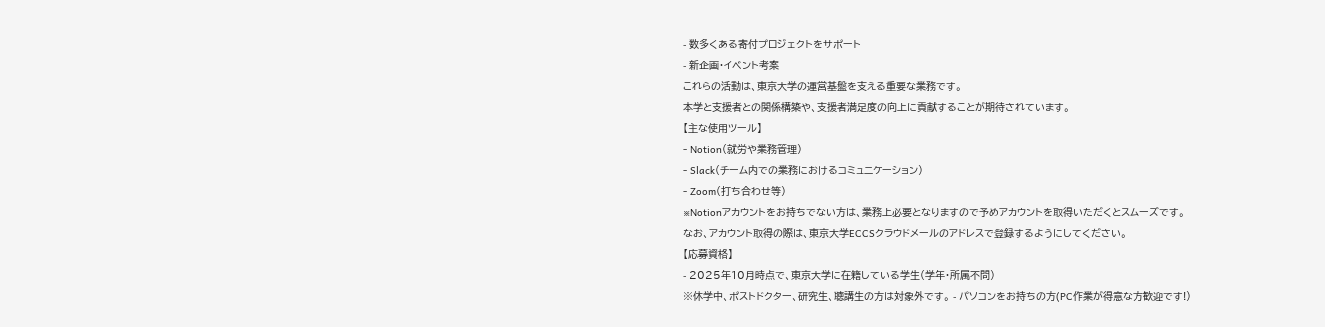- 数多くある寄付プロジェクトをサポート
- 新企画・イベント考案
これらの活動は、東京大学の運営基盤を支える重要な業務です。
本学と支援者との関係構築や、支援者満足度の向上に貢献することが期待されています。
【主な使用ツール】
- Notion(就労や業務管理)
- Slack(チーム内での業務におけるコミュニケーション)
- Zoom(打ち合わせ等)
※Notionアカウントをお持ちでない方は、業務上必要となりますので予めアカウントを取得いただくとスムーズです。
なお、アカウント取得の際は、東京大学ECCSクラウドメールのアドレスで登録するようにしてください。
【応募資格】
- 2025年10月時点で、東京大学に在籍している学生(学年・所属不問)
※休学中、ポストドクター、研究生、聴講生の方は対象外です。 - パソコンをお持ちの方(PC作業が得意な方歓迎です!)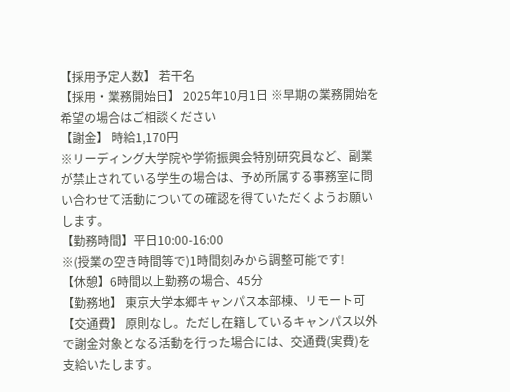【採用予定人数】 若干名
【採用・業務開始日】 2025年10月1日 ※早期の業務開始を希望の場合はご相談ください
【謝金】 時給1,170円
※リーディング大学院や学術振興会特別研究員など、副業が禁止されている学生の場合は、予め所属する事務室に問い合わせて活動についての確認を得ていただくようお願いします。
【勤務時間】平日10:00-16:00
※(授業の空き時間等で)1時間刻みから調整可能です!
【休憩】6時間以上勤務の場合、45分
【勤務地】 東京大学本郷キャンパス本部棟、リモート可
【交通費】 原則なし。ただし在籍しているキャンパス以外で謝金対象となる活動を行った場合には、交通費(実費)を支給いたします。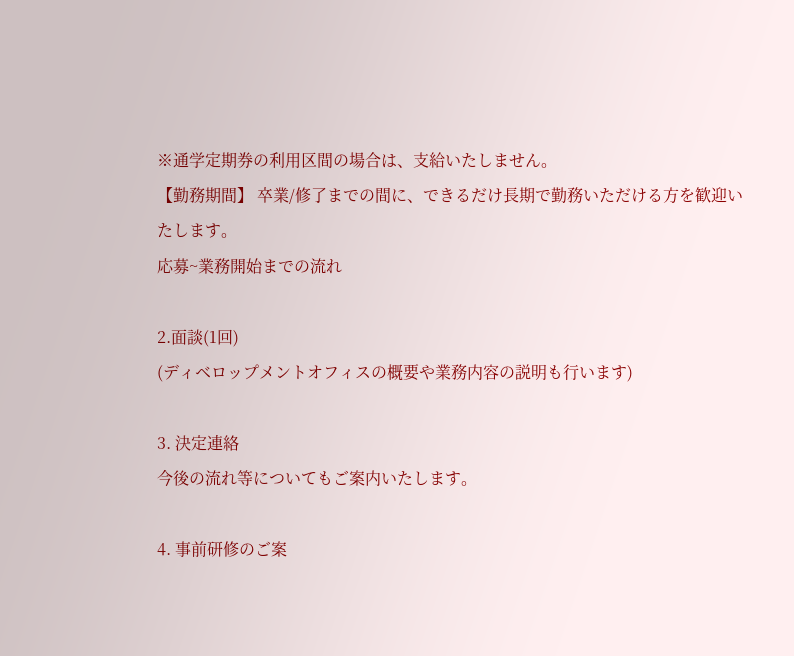※通学定期券の利用区間の場合は、支給いたしません。
【勤務期間】 卒業/修了までの間に、できるだけ長期で勤務いただける方を歓迎いたします。
応募~業務開始までの流れ

2.面談(1回)
(ディベロップメントオフィスの概要や業務内容の説明も行います)

3. 決定連絡
今後の流れ等についてもご案内いたします。

4. 事前研修のご案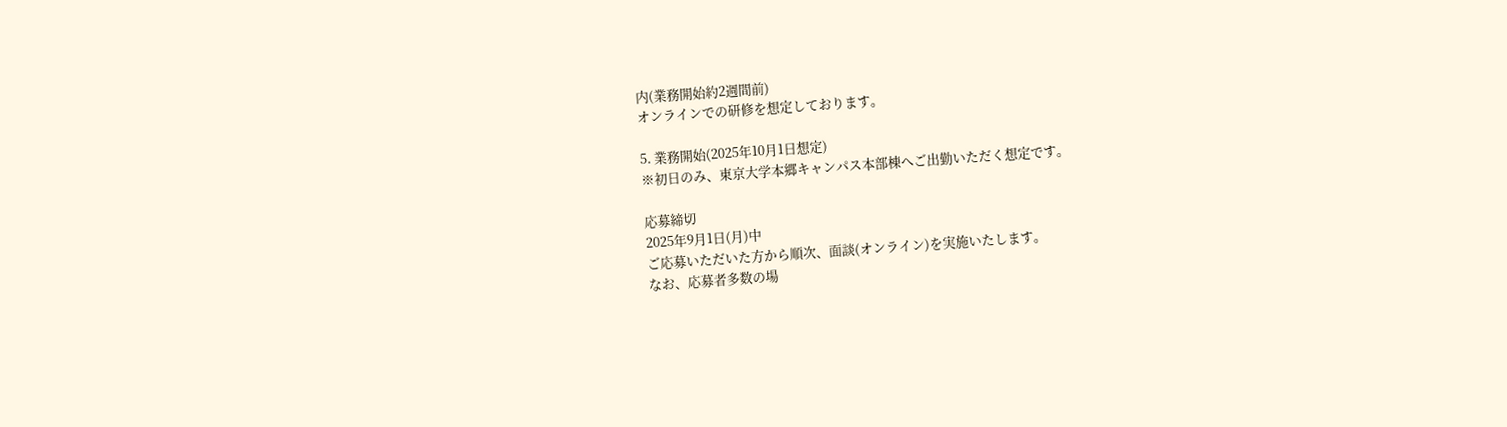内(業務開始約2週間前)
オンラインでの研修を想定しております。

5. 業務開始(2025年10月1日想定)
※初日のみ、東京大学本郷キャンパス本部棟へご出勤いただく想定です。

応募締切
2025年9月1日(月)中
ご応募いただいた方から順次、面談(オンライン)を実施いたします。
なお、応募者多数の場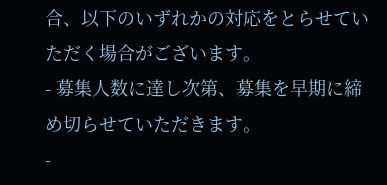合、以下のいずれかの対応をとらせていただく場合がございます。
- 募集人数に達し次第、募集を早期に締め切らせていただきます。
-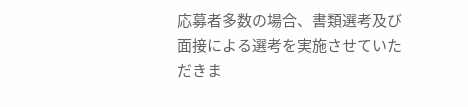応募者多数の場合、書類選考及び面接による選考を実施させていただきま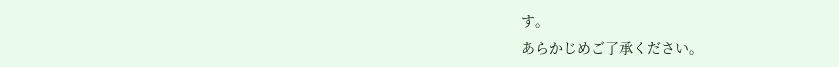す。
あらかじめご了承ください。